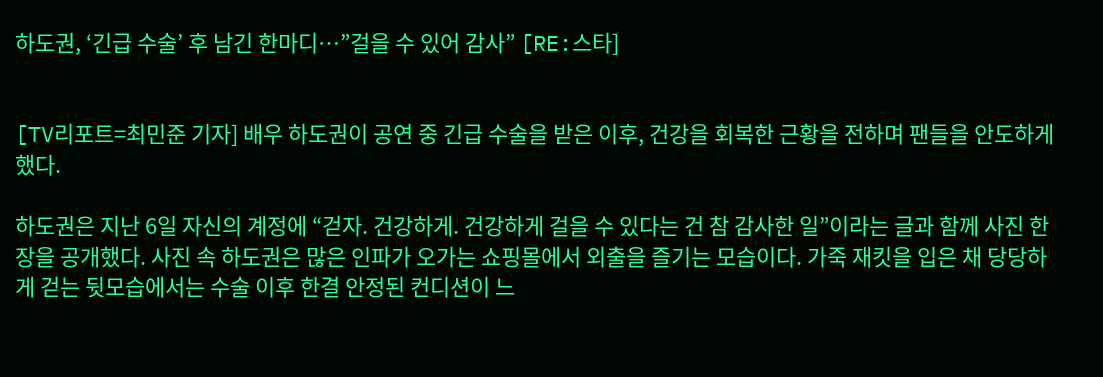하도권, ‘긴급 수술’ 후 남긴 한마디…”걸을 수 있어 감사” [RE:스타]


[TV리포트=최민준 기자] 배우 하도권이 공연 중 긴급 수술을 받은 이후, 건강을 회복한 근황을 전하며 팬들을 안도하게 했다.

하도권은 지난 6일 자신의 계정에 “걷자. 건강하게. 건강하게 걸을 수 있다는 건 참 감사한 일”이라는 글과 함께 사진 한 장을 공개했다. 사진 속 하도권은 많은 인파가 오가는 쇼핑몰에서 외출을 즐기는 모습이다. 가죽 재킷을 입은 채 당당하게 걷는 뒷모습에서는 수술 이후 한결 안정된 컨디션이 느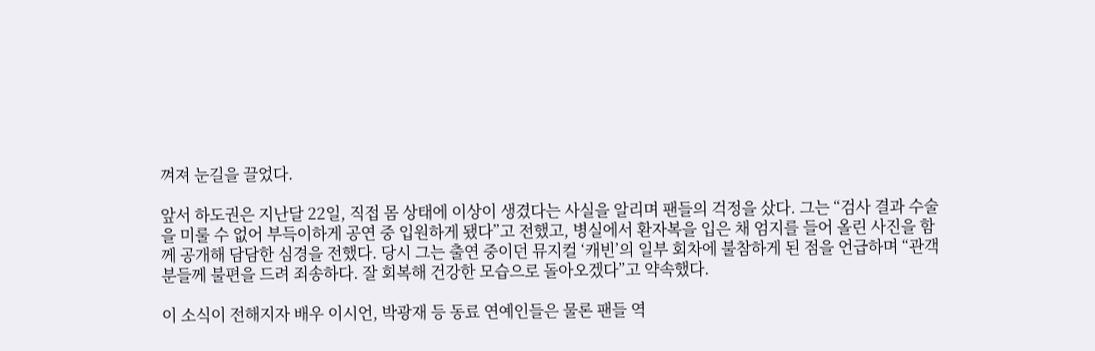껴져 눈길을 끌었다.

앞서 하도권은 지난달 22일, 직접 몸 상태에 이상이 생겼다는 사실을 알리며 팬들의 걱정을 샀다. 그는 “검사 결과 수술을 미룰 수 없어 부득이하게 공연 중 입원하게 됐다”고 전했고, 병실에서 환자복을 입은 채 엄지를 들어 올린 사진을 함께 공개해 담담한 심경을 전했다. 당시 그는 출연 중이던 뮤지컬 ‘캐빈’의 일부 회차에 불참하게 된 점을 언급하며 “관객분들께 불편을 드려 죄송하다. 잘 회복해 건강한 모습으로 돌아오겠다”고 약속했다.

이 소식이 전해지자 배우 이시언, 박광재 등 동료 연예인들은 물론 팬들 역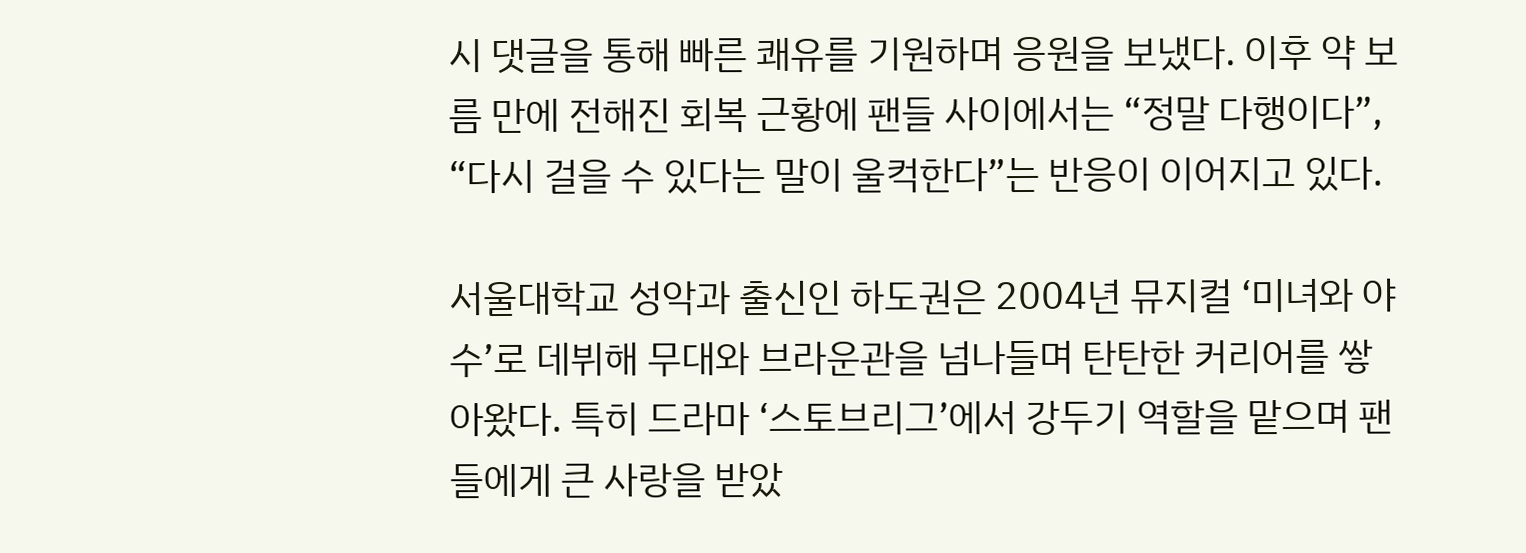시 댓글을 통해 빠른 쾌유를 기원하며 응원을 보냈다. 이후 약 보름 만에 전해진 회복 근황에 팬들 사이에서는 “정말 다행이다”, “다시 걸을 수 있다는 말이 울컥한다”는 반응이 이어지고 있다.

서울대학교 성악과 출신인 하도권은 2004년 뮤지컬 ‘미녀와 야수’로 데뷔해 무대와 브라운관을 넘나들며 탄탄한 커리어를 쌓아왔다. 특히 드라마 ‘스토브리그’에서 강두기 역할을 맡으며 팬들에게 큰 사랑을 받았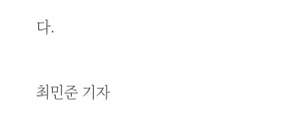다.

최민준 기자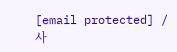[email protected] / 사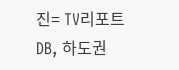진= TV리포트 DB, 하도권